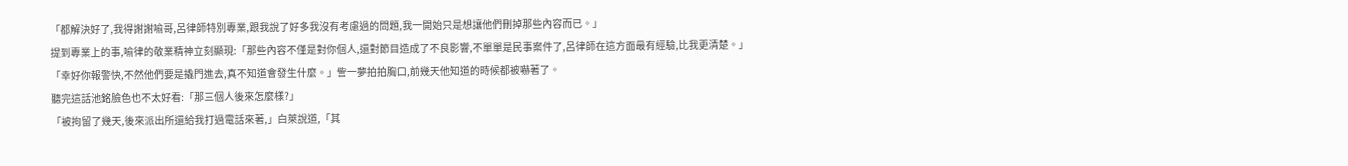「都解決好了,我得謝謝喻哥,呂律師特別專業,跟我說了好多我沒有考慮過的問題,我一開始只是想讓他們刪掉那些內容而已。」
提到專業上的事,喻律的敬業精神立刻顯現:「那些內容不僅是對你個人,還對節目造成了不良影響,不單單是民事案件了,呂律師在這方面最有經驗,比我更清楚。」
「幸好你報警快,不然他們要是撬門進去,真不知道會發生什麼。」訾一夢拍拍胸口,前幾天他知道的時候都被嚇著了。
聽完這話池銘臉色也不太好看:「那三個人後來怎麼樣?」
「被拘留了幾天,後來派出所還給我打過電話來著,」白萊說道,「其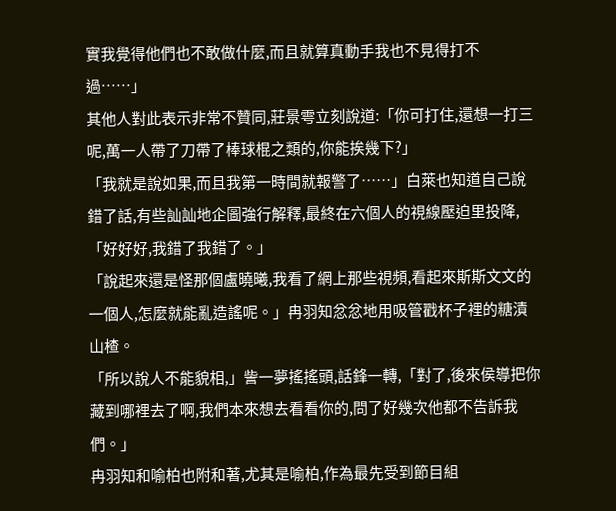實我覺得他們也不敢做什麼,而且就算真動手我也不見得打不過……」
其他人對此表示非常不贊同,莊景雩立刻說道:「你可打住,還想一打三呢,萬一人帶了刀帶了棒球棍之類的,你能挨幾下?」
「我就是說如果,而且我第一時間就報警了……」白萊也知道自己說錯了話,有些訕訕地企圖強行解釋,最終在六個人的視線壓迫里投降,「好好好,我錯了我錯了。」
「說起來還是怪那個盧曉曦,我看了網上那些視頻,看起來斯斯文文的一個人,怎麼就能亂造謠呢。」冉羽知忿忿地用吸管戳杯子裡的糖漬山楂。
「所以說人不能貌相,」訾一夢搖搖頭,話鋒一轉,「對了,後來侯導把你藏到哪裡去了啊,我們本來想去看看你的,問了好幾次他都不告訴我們。」
冉羽知和喻柏也附和著,尤其是喻柏,作為最先受到節目組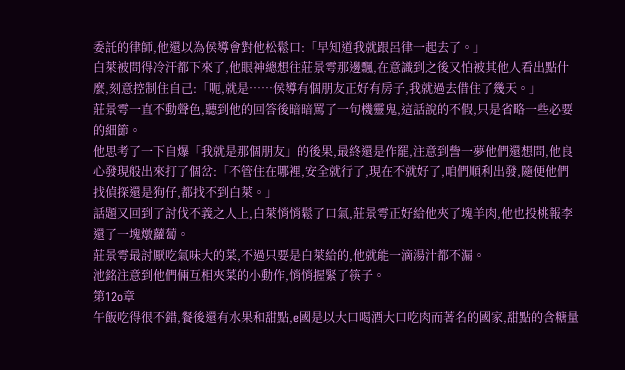委託的律師,他還以為侯導會對他松鬆口:「早知道我就跟呂律一起去了。」
白萊被問得冷汗都下來了,他眼神總想往莊景雩那邊飄,在意識到之後又怕被其他人看出點什麼,刻意控制住自己:「呃,就是……侯導有個朋友正好有房子,我就過去借住了幾天。」
莊景雩一直不動聲色,聽到他的回答後暗暗罵了一句機靈鬼,這話說的不假,只是省略一些必要的細節。
他思考了一下自爆「我就是那個朋友」的後果,最終還是作罷,注意到訾一夢他們還想問,他良心發現般出來打了個岔:「不管住在哪裡,安全就行了,現在不就好了,咱們順利出發,隨便他們找偵探還是狗仔,都找不到白萊。」
話題又回到了討伐不義之人上,白萊悄悄鬆了口氣,莊景雩正好給他夾了塊羊肉,他也投桃報李還了一塊燉蘿蔔。
莊景雩最討厭吃氣味大的菜,不過只要是白萊給的,他就能一滴湯汁都不漏。
池銘注意到他們倆互相夾菜的小動作,悄悄握緊了筷子。
第12o章
午飯吃得很不錯,餐後還有水果和甜點,e國是以大口喝酒大口吃肉而著名的國家,甜點的含糖量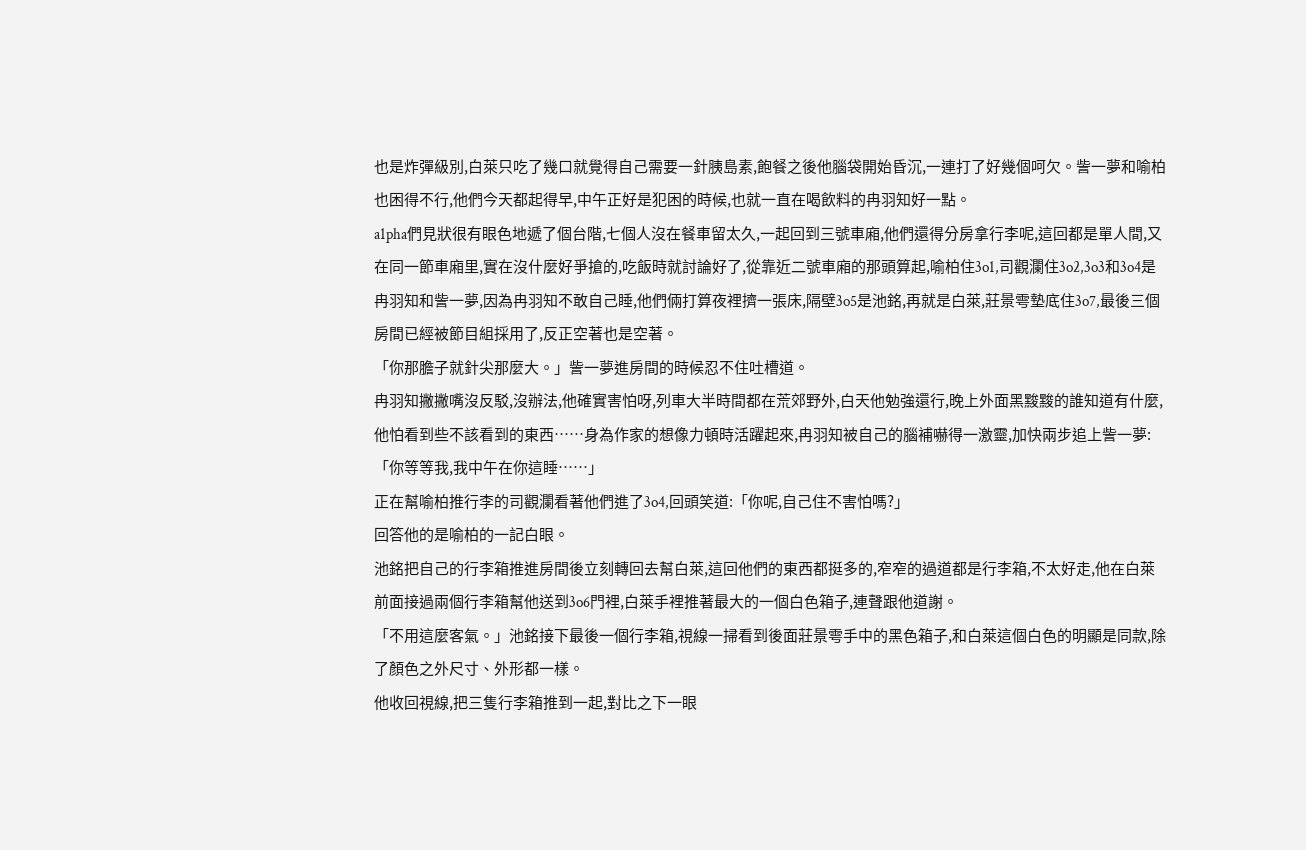也是炸彈級別,白萊只吃了幾口就覺得自己需要一針胰島素,飽餐之後他腦袋開始昏沉,一連打了好幾個呵欠。訾一夢和喻柏也困得不行,他們今天都起得早,中午正好是犯困的時候,也就一直在喝飲料的冉羽知好一點。
a1pha們見狀很有眼色地遞了個台階,七個人沒在餐車留太久,一起回到三號車廂,他們還得分房拿行李呢,這回都是單人間,又在同一節車廂里,實在沒什麼好爭搶的,吃飯時就討論好了,從靠近二號車廂的那頭算起,喻柏住3o1,司觀瀾住3o2,3o3和3o4是冉羽知和訾一夢,因為冉羽知不敢自己睡,他們倆打算夜裡擠一張床,隔壁3o5是池銘,再就是白萊,莊景雩墊底住3o7,最後三個房間已經被節目組採用了,反正空著也是空著。
「你那膽子就針尖那麼大。」訾一夢進房間的時候忍不住吐槽道。
冉羽知撇撇嘴沒反駁,沒辦法,他確實害怕呀,列車大半時間都在荒郊野外,白天他勉強還行,晚上外面黑黢黢的誰知道有什麼,他怕看到些不該看到的東西……身為作家的想像力頓時活躍起來,冉羽知被自己的腦補嚇得一激靈,加快兩步追上訾一夢:「你等等我,我中午在你這睡……」
正在幫喻柏推行李的司觀瀾看著他們進了3o4,回頭笑道:「你呢,自己住不害怕嗎?」
回答他的是喻柏的一記白眼。
池銘把自己的行李箱推進房間後立刻轉回去幫白萊,這回他們的東西都挺多的,窄窄的過道都是行李箱,不太好走,他在白萊前面接過兩個行李箱幫他送到3o6門裡,白萊手裡推著最大的一個白色箱子,連聲跟他道謝。
「不用這麼客氣。」池銘接下最後一個行李箱,視線一掃看到後面莊景雩手中的黑色箱子,和白萊這個白色的明顯是同款,除了顏色之外尺寸、外形都一樣。
他收回視線,把三隻行李箱推到一起,對比之下一眼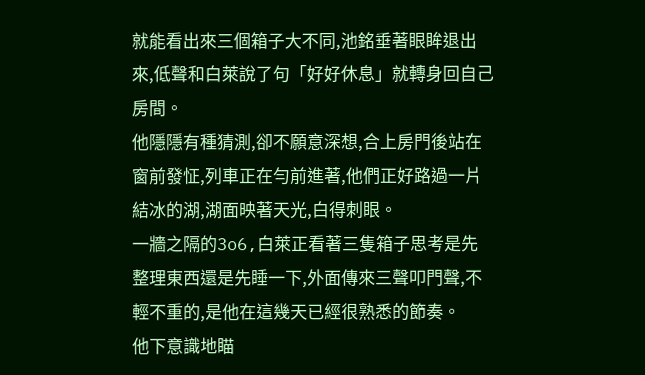就能看出來三個箱子大不同,池銘垂著眼眸退出來,低聲和白萊說了句「好好休息」就轉身回自己房間。
他隱隱有種猜測,卻不願意深想,合上房門後站在窗前發怔,列車正在勻前進著,他們正好路過一片結冰的湖,湖面映著天光,白得刺眼。
一牆之隔的3o6,白萊正看著三隻箱子思考是先整理東西還是先睡一下,外面傳來三聲叩門聲,不輕不重的,是他在這幾天已經很熟悉的節奏。
他下意識地瞄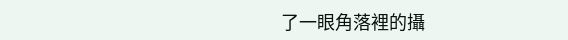了一眼角落裡的攝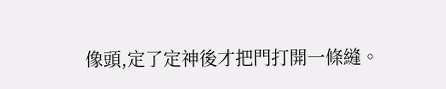像頭,定了定神後才把門打開一條縫。